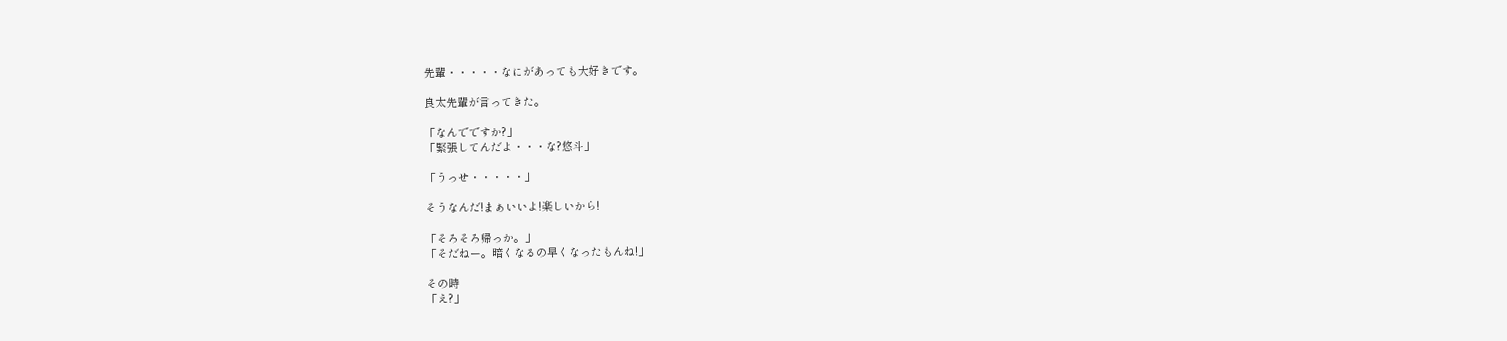先輩・・・・・なにがあっても大好きです。

良太先輩が言ってきた。

「なんでですか?」
「緊張してんだよ・・・な?悠斗」

「うっせ・・・・・」

そうなんだ!まぁいいよ!楽しいから!

「そろそろ帰っか。」
「そだねー。暗くなるの早くなったもんね!」

その時
「え?」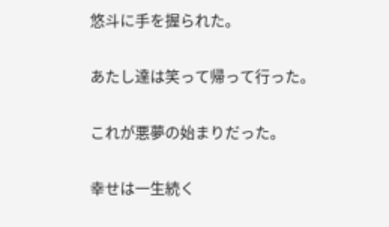悠斗に手を握られた。

あたし達は笑って帰って行った。

これが悪夢の始まりだった。

幸せは一生続く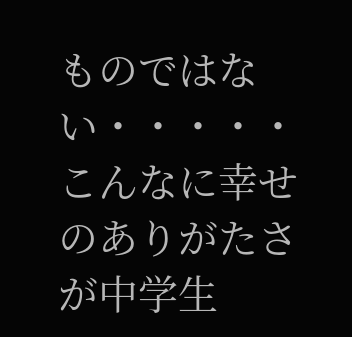ものではない・・・・・
こんなに幸せのありがたさが中学生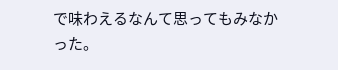で味わえるなんて思ってもみなかった。